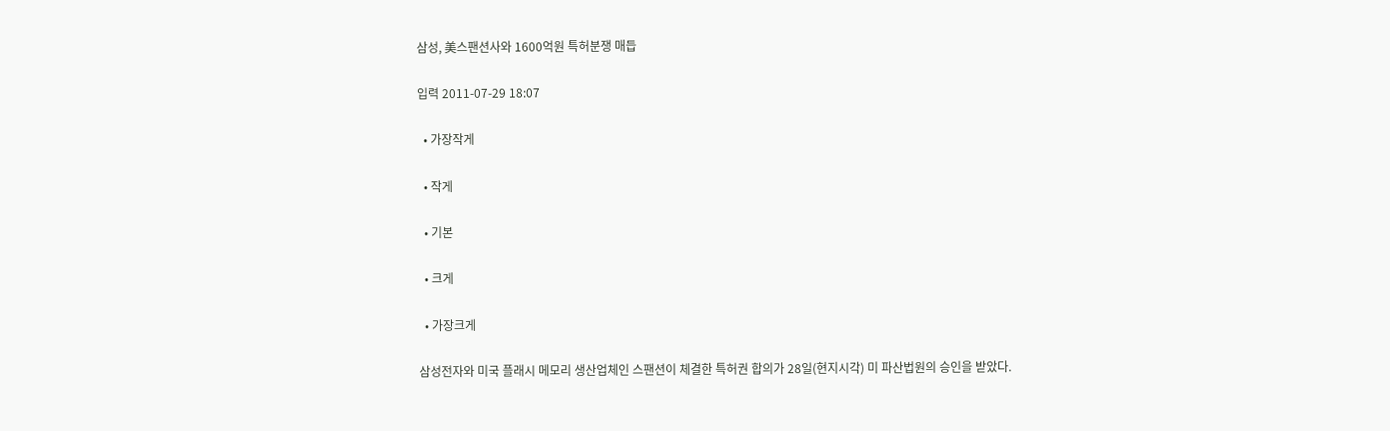삼성, 美스팬션사와 1600억원 특허분쟁 매듭

입력 2011-07-29 18:07

  • 가장작게

  • 작게

  • 기본

  • 크게

  • 가장크게

삼성전자와 미국 플래시 메모리 생산업체인 스팬션이 체결한 특허권 합의가 28일(현지시각) 미 파산법원의 승인을 받았다.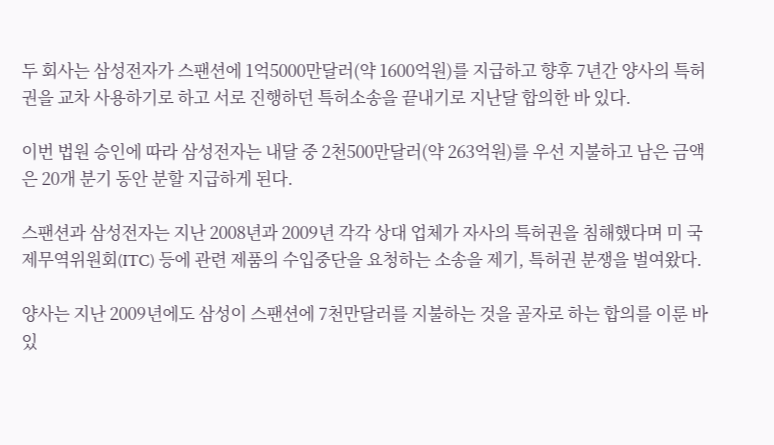두 회사는 삼성전자가 스팬션에 1억5000만달러(약 1600억원)를 지급하고 향후 7년간 양사의 특허권을 교차 사용하기로 하고 서로 진행하던 특허소송을 끝내기로 지난달 합의한 바 있다.

이번 법원 승인에 따라 삼성전자는 내달 중 2천500만달러(약 263억원)를 우선 지불하고 남은 금액은 20개 분기 동안 분할 지급하게 된다.

스팬션과 삼성전자는 지난 2008년과 2009년 각각 상대 업체가 자사의 특허권을 침해했다며 미 국제무역위원회(ITC) 등에 관련 제품의 수입중단을 요청하는 소송을 제기, 특허권 분쟁을 벌여왔다.

양사는 지난 2009년에도 삼성이 스팬션에 7천만달러를 지불하는 것을 골자로 하는 합의를 이룬 바 있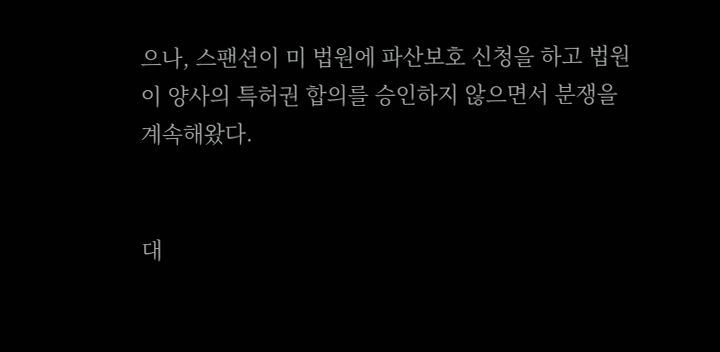으나, 스팬션이 미 법원에 파산보호 신청을 하고 법원이 양사의 특허권 합의를 승인하지 않으면서 분쟁을 계속해왔다.


대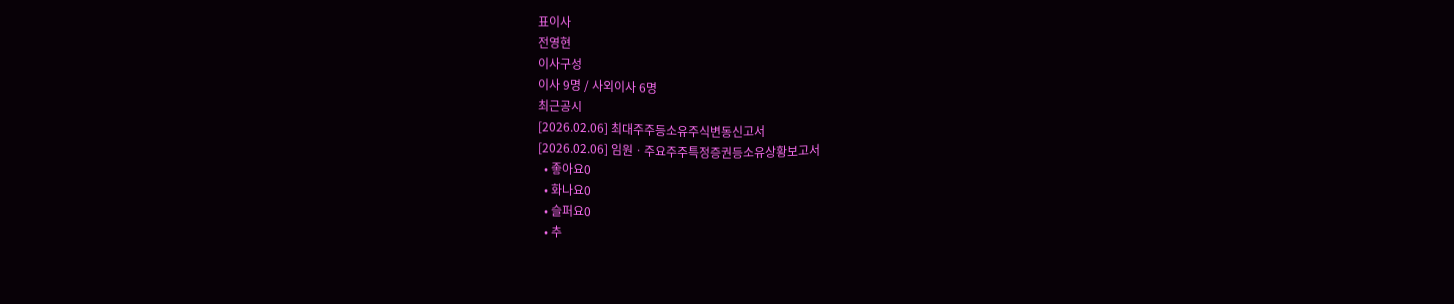표이사
전영현
이사구성
이사 9명 / 사외이사 6명
최근공시
[2026.02.06] 최대주주등소유주식변동신고서
[2026.02.06] 임원ㆍ주요주주특정증권등소유상황보고서
  • 좋아요0
  • 화나요0
  • 슬퍼요0
  • 추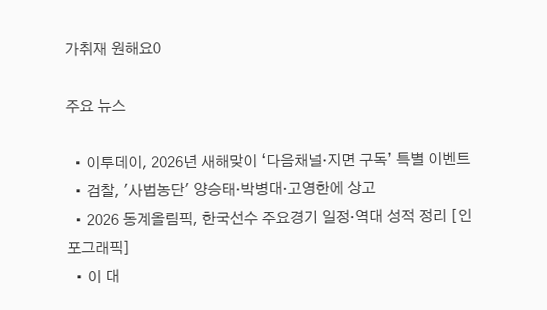가취재 원해요0

주요 뉴스

  • 이투데이, 2026년 새해맞이 ‘다음채널·지면 구독’ 특별 이벤트
  • 검찰, '사법농단' 양승태·박병대·고영한에 상고
  • 2026 동계올림픽, 한국선수 주요경기 일정·역대 성적 정리 [인포그래픽]
  • 이 대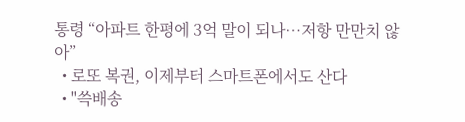통령 “아파트 한평에 3억 말이 되나…저항 만만치 않아”
  • 로또 복권, 이제부터 스마트폰에서도 산다
  • "쓱배송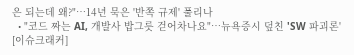은 되는데 왜?"…14년 묵은 '반쪽 규제' 풀리나
  • "코드 짜는 AI, 개발사 밥그릇 걷어차나요"…뉴욕증시 덮친 'SW 파괴론' [이슈크래커]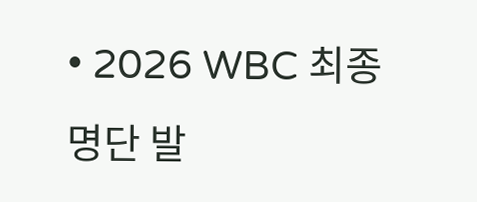• 2026 WBC 최종 명단 발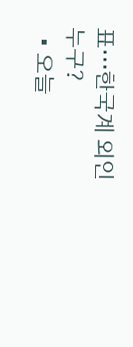표…한국계 외인 누구?
  • 오늘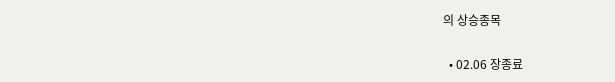의 상승종목

  • 02.06 장종료